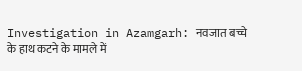Investigation in Azamgarh: नवजात बच्चे के हाथ कटने के मामले में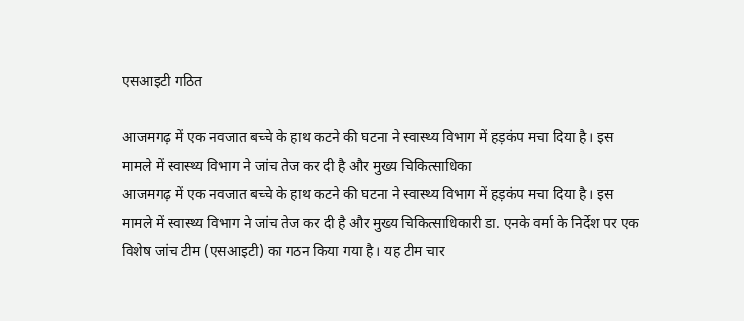एसआइटी गठित

आजमगढ़ में एक नवजात बच्चे के हाथ कटने की घटना ने स्वास्थ्य विभाग में हड़कंप मचा दिया है। इस मामले में स्वास्थ्य विभाग ने जांच तेज कर दी है और मुख्य चिकित्साधिका
आजमगढ़ में एक नवजात बच्चे के हाथ कटने की घटना ने स्वास्थ्य विभाग में हड़कंप मचा दिया है। इस मामले में स्वास्थ्य विभाग ने जांच तेज कर दी है और मुख्य चिकित्साधिकारी डा. एनके वर्मा के निर्देश पर एक विशेष जांच टीम (एसआइटी) का गठन किया गया है। यह टीम चार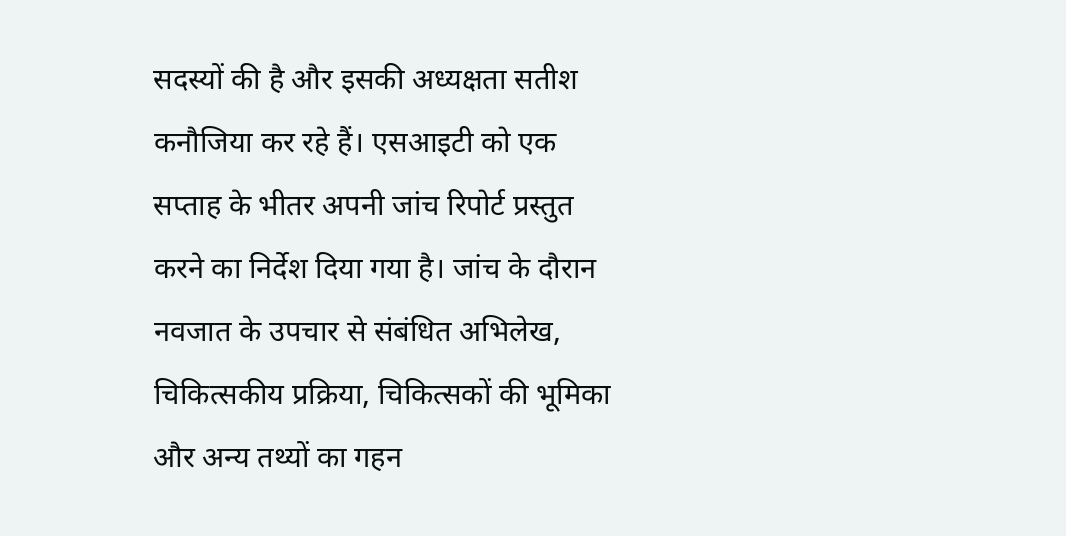सदस्यों की है और इसकी अध्यक्षता सतीश कनौजिया कर रहे हैं। एसआइटी को एक सप्ताह के भीतर अपनी जांच रिपोर्ट प्रस्तुत करने का निर्देश दिया गया है। जांच के दौरान नवजात के उपचार से संबंधित अभिलेख, चिकित्सकीय प्रक्रिया, चिकित्सकों की भूमिका और अन्य तथ्यों का गहन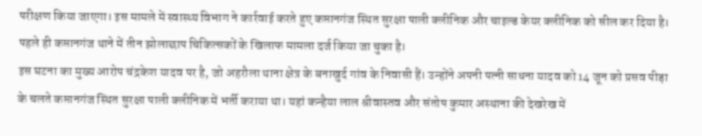परीक्षण किया जाएगा। इस मामले में स्वास्थ्य विभाग ने कार्रवाई करते हुए कप्तानगंज स्थित सुरक्षा पाली क्लीनिक और चाइल्ड केयर क्लीनिक को सील कर दिया है। पहले ही कप्तानगंज थाने में तीन झोलाछाप चिकित्सकों के खिलाफ मामला दर्ज किया जा चुका है।
इस घटना का मुख्य आरोप चंद्रकेश यादव पर है, जो अहरौला थाना क्षेत्र के बनाखुर्द गांव के निवासी हैं। उन्होंने अपनी पत्नी साधना यादव को 14 जून को प्रसव पीड़ा के चलते कप्तानगंज स्थित सुरक्षा पाली क्लीनिक में भर्ती कराया था। यहां कन्हैया लाल श्रीवास्तव और संतोष कुमार अस्थाना की देखरेख में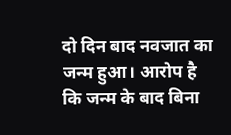दो दिन बाद नवजात का जन्म हुआ। आरोप है कि जन्म के बाद बिना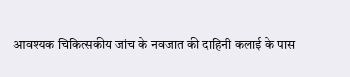आवश्यक चिकित्सकीय जांच के नवजात की दाहिनी कलाई के पास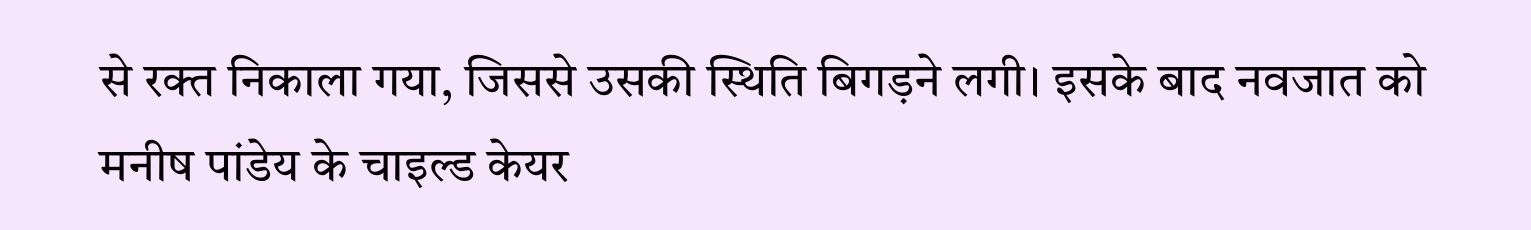से रक्त निकाला गया, जिससे उसकी स्थिति बिगड़ने लगी। इसके बाद नवजात को मनीष पांडेय के चाइल्ड केयर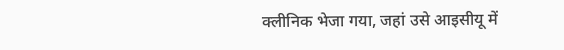क्लीनिक भेजा गया, जहां उसे आइसीयू में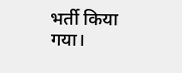भर्ती किया गया।